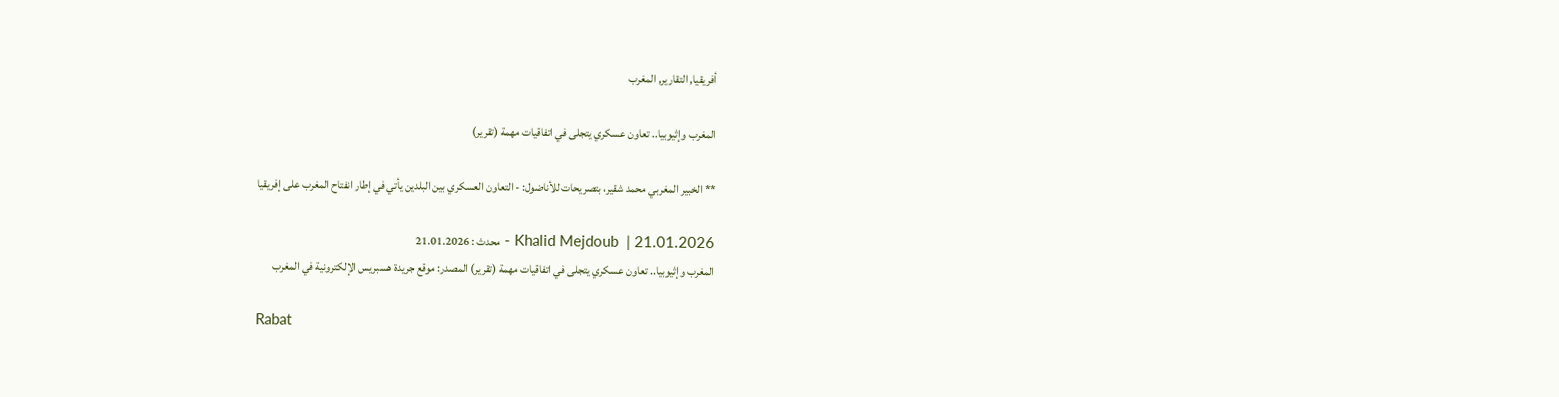أفريقيا, التقارير, المغرب

المغرب وإثيوبيا.. تعاون عسكري يتجلى في اتفاقيات مهمة (تقرير)

** الخبير المغربي محمد شقير، بتصريحات للأناضول: - التعاون العسكري بين البلدين يأتي في إطار انفتاح المغرب على إفريقيا

Khalid Mejdoub  | 21.01.2026 - محدث : 21.01.2026
المغرب وإثيوبيا.. تعاون عسكري يتجلى في اتفاقيات مهمة (تقرير) المصدر: موقع جريدة هسبريس الإلكترونية في المغرب

Rabat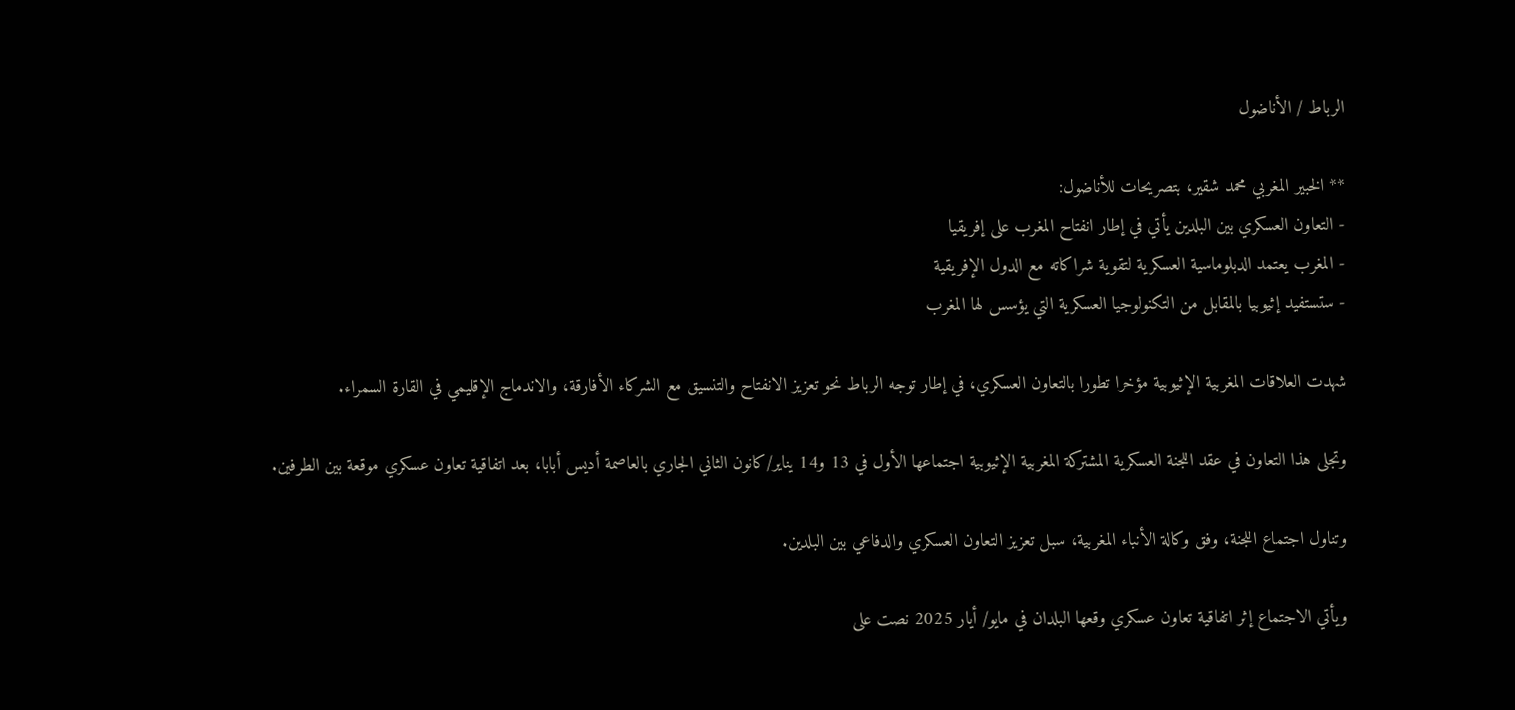الرباط / الأناضول

** الخبير المغربي محمد شقير، بتصريحات للأناضول:
- التعاون العسكري بين البلدين يأتي في إطار انفتاح المغرب على إفريقيا
- المغرب يعتمد الدبلوماسية العسكرية لتقوية شراكاته مع الدول الإفريقية
- ستستفيد إثيوبيا بالمقابل من التكنولوجيا العسكرية التي يؤسس لها المغرب

شهدت العلاقات المغربية الإثيوبية مؤخرا تطورا بالتعاون العسكري، في إطار توجه الرباط نحو تعزيز الانفتاح والتنسيق مع الشركاء الأفارقة، والاندماج الإقليمي في القارة السمراء.

وتجلى هذا التعاون في عقد اللجنة العسكرية المشتركة المغربية الإثيوبية اجتماعها الأول في 13 و14 يناير/كانون الثاني الجاري بالعاصمة أديس أبابا، بعد اتفاقية تعاون عسكري موقعة بين الطرفين.

وتناول اجتماع اللجنة، وفق وكالة الأنباء المغربية، سبل تعزيز التعاون العسكري والدفاعي بين البلدين.

ويأتي الاجتماع إثر اتفاقية تعاون عسكري وقعها البلدان في مايو/ أيار 2025 نصت على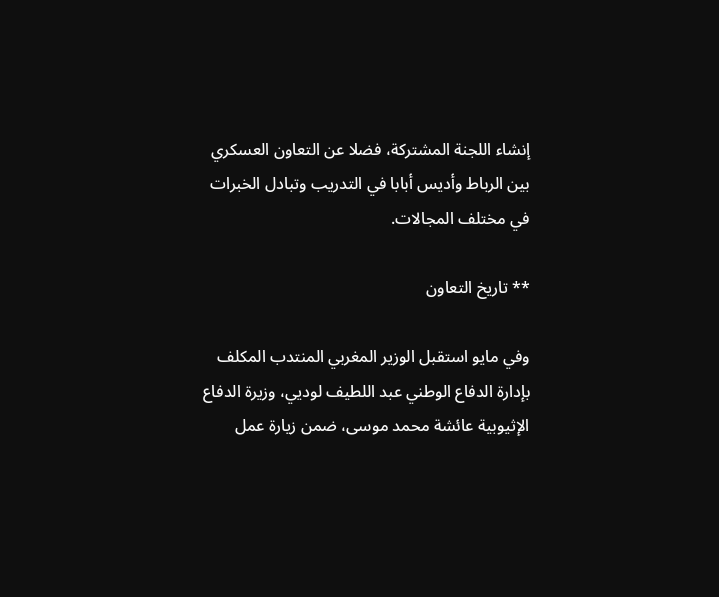إنشاء اللجنة المشتركة، فضلا عن التعاون العسكري بين الرباط وأديس أبابا في التدريب وتبادل الخبرات في مختلف المجالات.

** تاريخ التعاون

وفي مايو استقبل الوزير المغربي المنتدب المكلف بإدارة الدفاع الوطني عبد اللطيف لوديي، وزيرة الدفاع الإثيوبية عائشة محمد موسى، ضمن زيارة عمل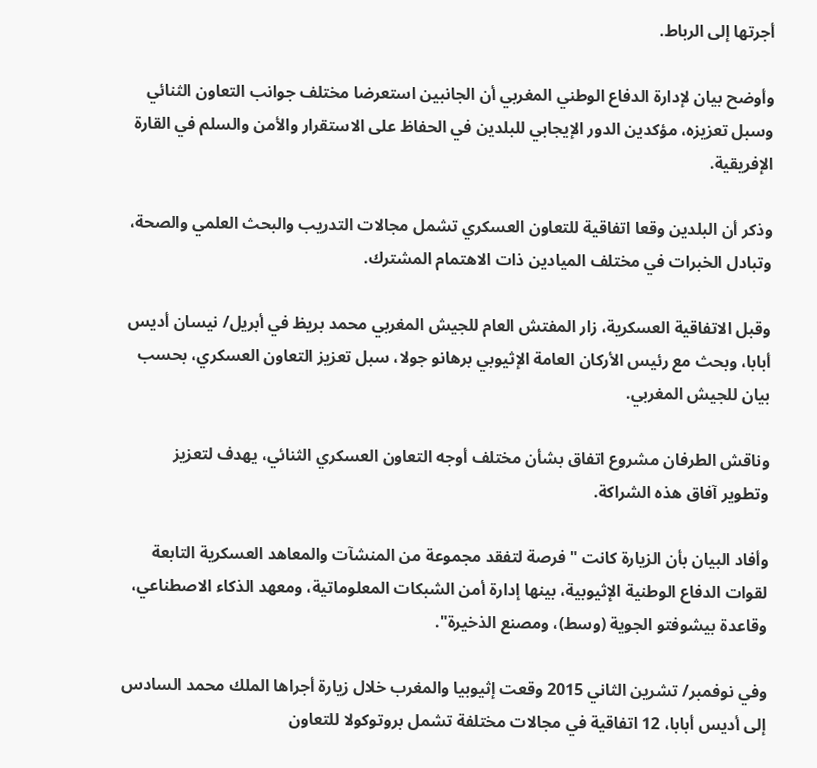أجرتها إلى الرباط.

وأوضح بيان لإدارة الدفاع الوطني المغربي أن الجانبين استعرضا مختلف جوانب التعاون الثنائي وسبل تعزيزه، مؤكدين الدور الإيجابي للبلدين في الحفاظ على الاستقرار والأمن والسلم في القارة الإفريقية.

وذكر أن البلدين وقعا اتفاقية للتعاون العسكري تشمل مجالات التدريب والبحث العلمي والصحة، وتبادل الخبرات في مختلف الميادين ذات الاهتمام المشترك.

وقبل الاتفاقية العسكرية، زار المفتش العام للجيش المغربي محمد بريظ في أبريل/ نيسان أديس أبابا، وبحث مع رئيس الأركان العامة الإثيوبي برهانو جولا، سبل تعزيز التعاون العسكري، بحسب بيان للجيش المغربي.

وناقش الطرفان مشروع اتفاق بشأن مختلف أوجه التعاون العسكري الثنائي، يهدف لتعزيز وتطوير آفاق هذه الشراكة.

وأفاد البيان بأن الزيارة كانت "فرصة لتفقد مجموعة من المنشآت والمعاهد العسكرية التابعة لقوات الدفاع الوطنية الإثيوبية، بينها إدارة أمن الشبكات المعلوماتية، ومعهد الذكاء الاصطناعي، وقاعدة بيشوفتو الجوية (وسط)، ومصنع الذخيرة".

وفي نوفمبر/ تشرين الثاني 2015 وقعت إثيوبيا والمغرب خلال زيارة أجراها الملك محمد السادس إلى أديس أبابا، 12 اتفاقية في مجالات مختلفة تشمل بروتوكولا للتعاون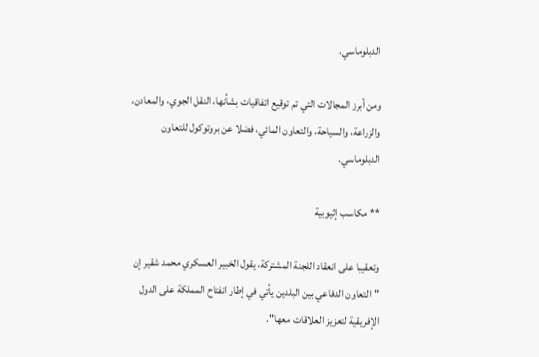الدبلوماسي.

ومن أبرز المجالات التي تم توقيع اتفاقيات بشأنها، النقل الجوي، والمعادن، والزراعة، والسياحة، والتعاون المائي، فضلا عن بروتوكول للتعاون الدبلوماسي.

** مكاسب إثيوبية

وتعقيبا على انعقاد اللجنة المشتركة، يقول الخبير العسكري محمد شقير إن "التعاون الدفاعي بين البلدين يأتي في إطار انفتاح المملكة على الدول الإفريقية لتعزيز العلاقات معها".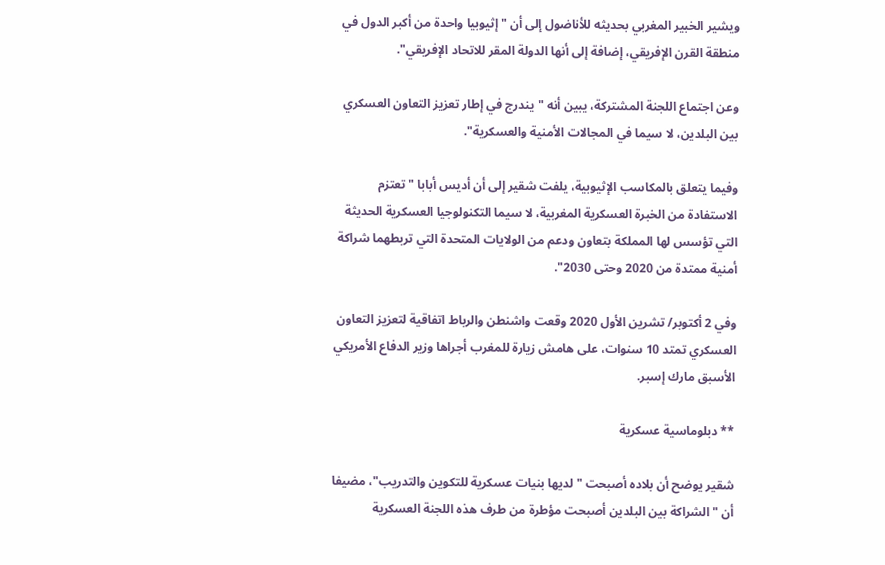ويشير الخبير المغربي بحديثه للأناضول إلى أن "إثيوبيا واحدة من أكبر الدول في منطقة القرن الإفريقي، إضافة إلى أنها الدولة المقر للاتحاد الإفريقي".

وعن اجتماع اللجنة المشتركة، يبين أنه "يندرج في إطار تعزيز التعاون العسكري بين البلدين، لا سيما في المجالات الأمنية والعسكرية".

وفيما يتعلق بالمكاسب الإثيوبية، يلفت شقير إلى أن أديس أبابا "تعتزم الاستفادة من الخبرة العسكرية المغربية، لا سيما التكنولوجيا العسكرية الحديثة التي تؤسس لها المملكة بتعاون ودعم من الولايات المتحدة التي تربطهما شراكة أمنية ممتدة من 2020 وحتى 2030".

وفي 2 أكتوبر/ تشرين الأول 2020 وقعت واشنطن والرباط اتفاقية لتعزيز التعاون العسكري تمتد 10 سنوات، على هامش زيارة للمغرب أجراها وزير الدفاع الأمريكي الأسبق مارك إسبر.

** دبلوماسية عسكرية

شقير يوضح أن بلاده أصبحت "لديها بنيات عسكرية للتكوين والتدريب"، مضيفا أن "الشراكة بين البلدين أصبحت مؤطرة من طرف هذه اللجنة العسكرية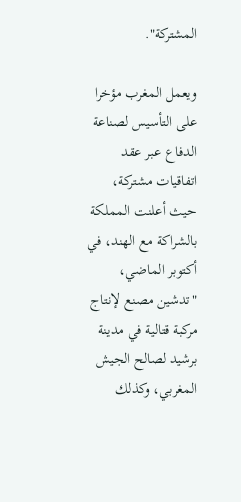المشتركة".

ويعمل المغرب مؤخرا على التأسيس لصناعة الدفاع عبر عقد اتفاقيات مشتركة، حيث أعلنت المملكة بالشراكة مع الهند، في أكتوبر الماضي، "تدشين مصنع لإنتاج مركبة قتالية في مدينة برشيد لصالح الجيش المغربي، وكذلك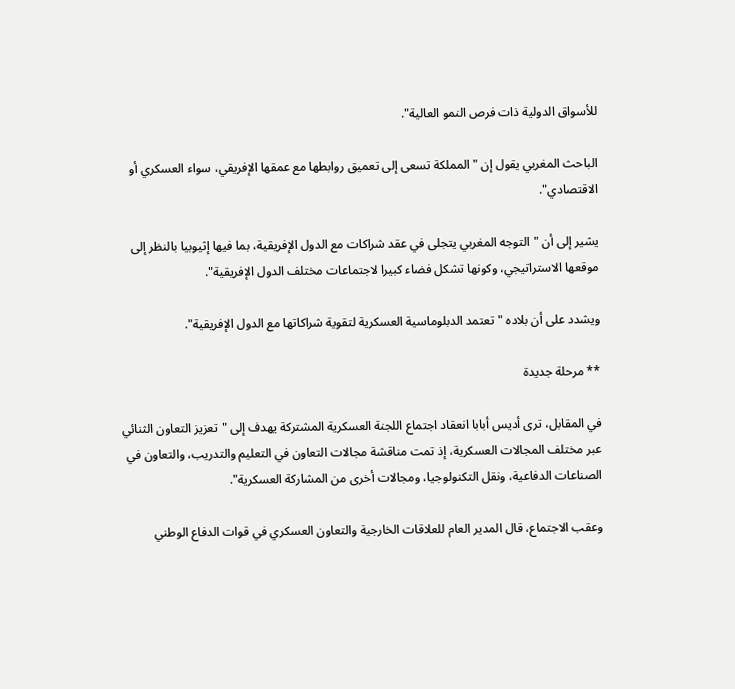للأسواق الدولية ذات فرص النمو العالية".

الباحث المغربي يقول إن "المملكة تسعى إلى تعميق روابطها مع عمقها الإفريقي، سواء العسكري أو الاقتصادي".

يشير إلى أن "التوجه المغربي يتجلى في عقد شراكات مع الدول الإفريقية، بما فيها إثيوبيا بالنظر إلى موقعها الاستراتيجي، وكونها تشكل فضاء كبيرا لاجتماعات مختلف الدول الإفريقية".

ويشدد على أن بلاده "تعتمد الدبلوماسية العسكرية لتقوية شراكاتها مع الدول الإفريقية".

** مرحلة جديدة

في المقابل، ترى أديس أبابا انعقاد اجتماع اللجنة العسكرية المشتركة يهدف إلى "تعزيز التعاون الثنائي عبر مختلف المجالات العسكرية، إذ تمت مناقشة مجالات التعاون في التعليم والتدريب، والتعاون في الصناعات الدفاعية، ونقل التكنولوجيا، ومجالات أخرى من المشاركة العسكرية".

وعقب الاجتماع، قال المدير العام للعلاقات الخارجية والتعاون العسكري في قوات الدفاع الوطني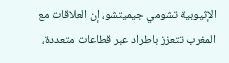الإثيوبية تشومي جيميتشو، إن العلاقات مع المغرب تتعزز باطراد عبر قطاعات متعددة،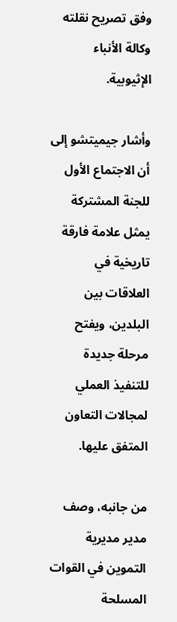وفق تصريح نقلته وكالة الأنباء الإثيوبية.

وأشار جيميتشو إلى أن الاجتماع الأول للجنة المشتركة يمثل علامة فارقة تاريخية في العلاقات بين البلدين، ويفتح مرحلة جديدة للتنفيذ العملي لمجالات التعاون المتفق عليها.

من جانبه، وصف مدير مديرية التموين في القوات المسلحة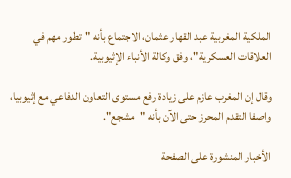الملكية المغربية عبد القهار عثمان، الاجتماع بأنه "تطور مهم في العلاقات العسكرية"، وفق وكالة الأنباء الإثيوبية.

وقال إن المغرب عازم على زيادة رفع مستوى التعاون الدفاعي مع إثيوبيا، واصفا التقدم المحرز حتى الآن بأنه "مشجع".

الأخبار المنشورة على الصفحة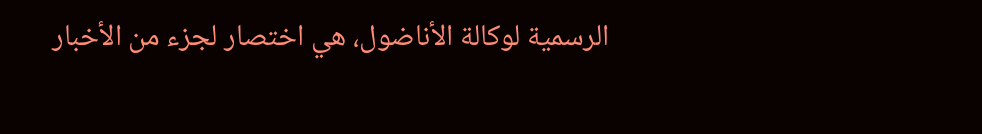الرسمية لوكالة الأناضول، هي اختصار لجزء من الأخبار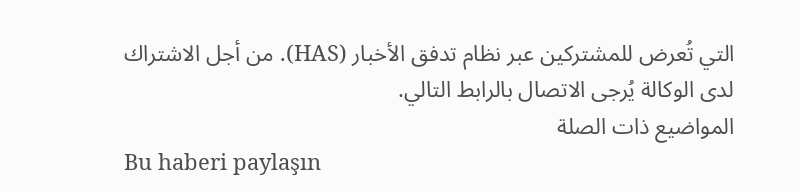التي تُعرض للمشتركين عبر نظام تدفق الأخبار (HAS). من أجل الاشتراك لدى الوكالة يُرجى الاتصال بالرابط التالي.
المواضيع ذات الصلة
Bu haberi paylaşın